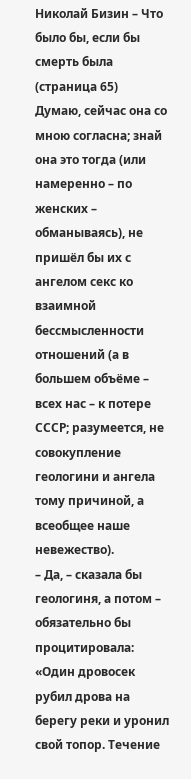Николай Бизин – Что было бы, если бы смерть была (страница 65)
Думаю, сейчас она со мною согласна; знай она это тогда (или намеренно – по женских – обманываясь), не пришёл бы их с ангелом секс ко взаимной бессмысленности отношений (а в большем объёме – всех нас – к потере СССР; разумеется, не совокупление геологини и ангела тому причиной, а всеобщее наше невежество).
– Да, – сказала бы геологиня, а потом – обязательно бы процитировала:
«Один дровосек рубил дрова на берегу реки и уронил свой топор. Течение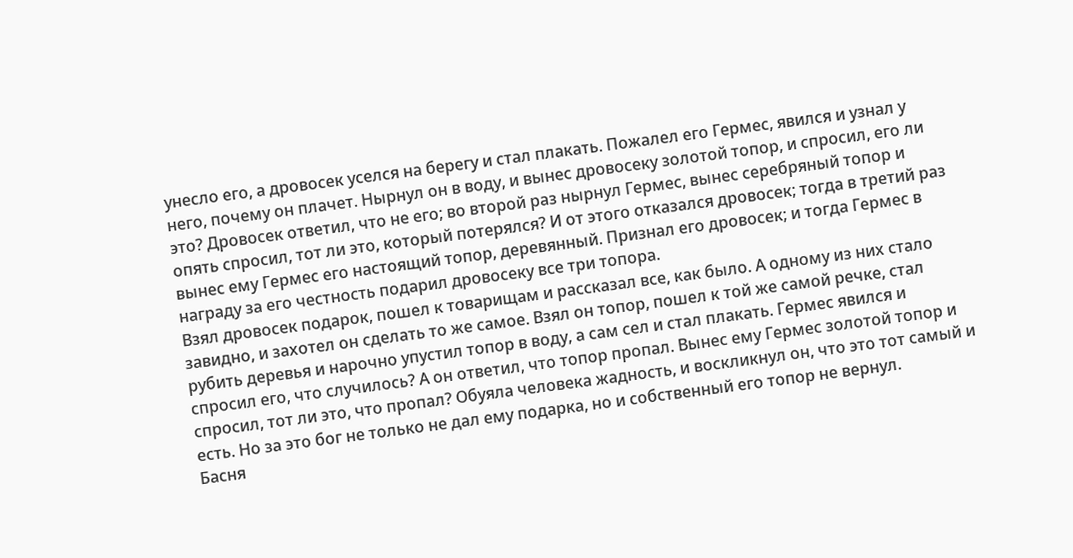унесло его, а дровосек уселся на берегу и стал плакать. Пожалел его Гермес, явился и узнал у него, почему он плачет. Нырнул он в воду, и вынес дровосеку золотой топор, и спросил, его ли это? Дровосек ответил, что не его; во второй раз нырнул Гермес, вынес серебряный топор и опять спросил, тот ли это, который потерялся? И от этого отказался дровосек; тогда в третий раз вынес ему Гермес его настоящий топор, деревянный. Признал его дровосек; и тогда Гермес в награду за его честность подарил дровосеку все три топора.
Взял дровосек подарок, пошел к товарищам и рассказал все, как было. А одному из них стало завидно, и захотел он сделать то же самое. Взял он топор, пошел к той же самой речке, стал рубить деревья и нарочно упустил топор в воду, а сам сел и стал плакать. Гермес явился и спросил его, что случилось? А он ответил, что топор пропал. Вынес ему Гермес золотой топор и спросил, тот ли это, что пропал? Обуяла человека жадность, и воскликнул он, что это тот самый и есть. Но за это бог не только не дал ему подарка, но и собственный его топор не вернул.
Басня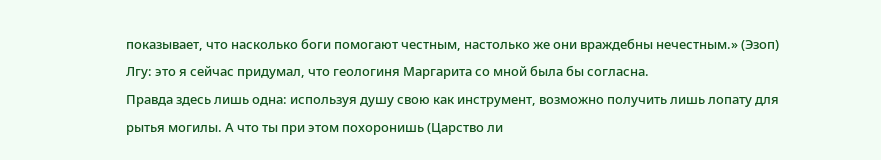показывает, что насколько боги помогают честным, настолько же они враждебны нечестным.» (Эзоп)
Лгу: это я сейчас придумал, что геологиня Маргарита со мной была бы согласна.
Правда здесь лишь одна: используя душу свою как инструмент, возможно получить лишь лопату для рытья могилы. А что ты при этом похоронишь (Царство ли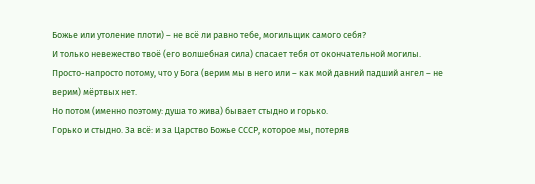Божье или утоление плоти) – не всё ли равно тебе, могильщик самого себя?
И только невежество твоё (его волшебная сила) спасает тебя от окончательной могилы. Просто-напросто потому, что у Бога (верим мы в него или – как мой давний падший ангел – не верим) мёртвых нет.
Но потом (именно поэтому: душа то жива) бывает стыдно и горько.
Горько и стыдно. За всё: и за Царство Божье СССР, которое мы, потеряв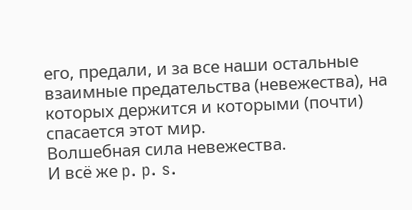его, предали, и за все наши остальные взаимные предательства (невежества), на которых держится и которыми (почти) спасается этот мир.
Волшебная сила невежества.
И всё же p. p. s.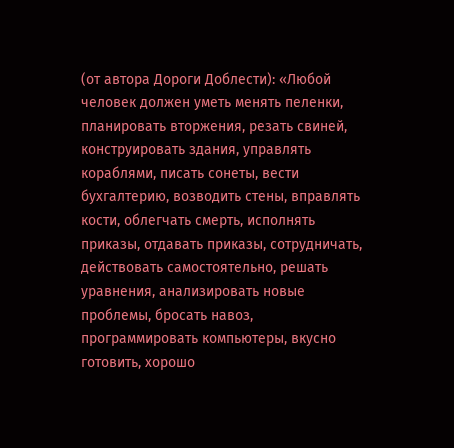(от автора Дороги Доблести): «Любой человек должен уметь менять пеленки, планировать вторжения, резать свиней, конструировать здания, управлять кораблями, писать сонеты, вести бухгалтерию, возводить стены, вправлять кости, облегчать смерть, исполнять приказы, отдавать приказы, сотрудничать, действовать самостоятельно, решать уравнения, анализировать новые проблемы, бросать навоз, программировать компьютеры, вкусно готовить, хорошо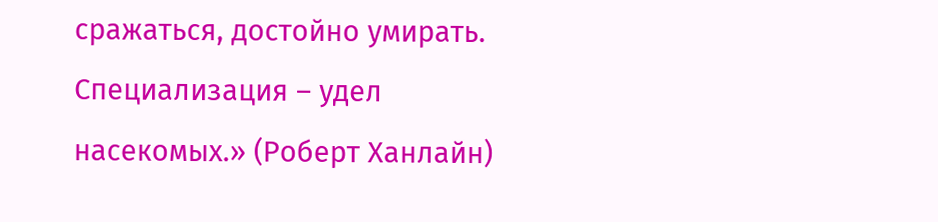сражаться, достойно умирать. Специализация – удел насекомых.» (Роберт Ханлайн)